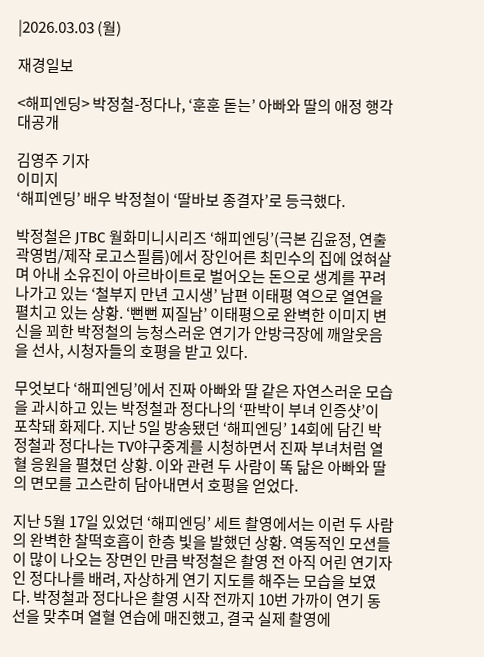|2026.03.03 (월)

재경일보

<해피엔딩> 박정철-정다나, ‘훈훈 돋는’ 아빠와 딸의 애정 행각 대공개

김영주 기자
이미지
‘해피엔딩’ 배우 박정철이 ‘딸바보 종결자’로 등극했다.

박정철은 JTBC 월화미니시리즈 ‘해피엔딩’(극본 김윤정, 연출 곽영범/제작 로고스필름)에서 장인어른 최민수의 집에 얹혀살며 아내 소유진이 아르바이트로 벌어오는 돈으로 생계를 꾸려나가고 있는 ‘철부지 만년 고시생’ 남편 이태평 역으로 열연을 펼치고 있는 상황. ‘뻔뻔 찌질남’ 이태평으로 완벽한 이미지 변신을 꾀한 박정철의 능청스러운 연기가 안방극장에 깨알웃음을 선사, 시청자들의 호평을 받고 있다.

무엇보다 ‘해피엔딩’에서 진짜 아빠와 딸 같은 자연스러운 모습을 과시하고 있는 박정철과 정다나의 ‘판박이 부녀 인증샷’이 포착돼 화제다. 지난 5일 방송됐던 ‘해피엔딩’ 14회에 담긴 박정철과 정다나는 TV야구중계를 시청하면서 진짜 부녀처럼 열혈 응원을 펼쳤던 상황. 이와 관련 두 사람이 똑 닮은 아빠와 딸의 면모를 고스란히 담아내면서 호평을 얻었다.

지난 5월 17일 있었던 ‘해피엔딩’ 세트 촬영에서는 이런 두 사람의 완벽한 찰떡호흡이 한층 빛을 발했던 상황. 역동적인 모션들이 많이 나오는 장면인 만큼 박정철은 촬영 전 아직 어린 연기자인 정다나를 배려, 자상하게 연기 지도를 해주는 모습을 보였다. 박정철과 정다나은 촬영 시작 전까지 10번 가까이 연기 동선을 맞추며 열혈 연습에 매진했고, 결국 실제 촬영에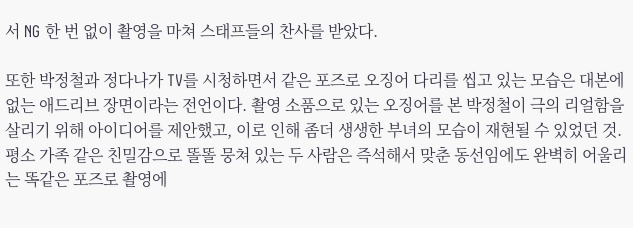서 NG 한 번 없이 촬영을 마쳐 스태프들의 찬사를 받았다.

또한 박정철과 정다나가 TV를 시청하면서 같은 포즈로 오징어 다리를 씹고 있는 모습은 대본에 없는 애드리브 장면이라는 전언이다. 촬영 소품으로 있는 오징어를 본 박정철이 극의 리얼함을 살리기 위해 아이디어를 제안했고, 이로 인해 좀더 생생한 부녀의 모습이 재현될 수 있었던 것. 평소 가족 같은 친밀감으로 똘똘 뭉쳐 있는 두 사람은 즉석해서 맞춘 동선임에도 완벽히 어울리는 똑같은 포즈로 촬영에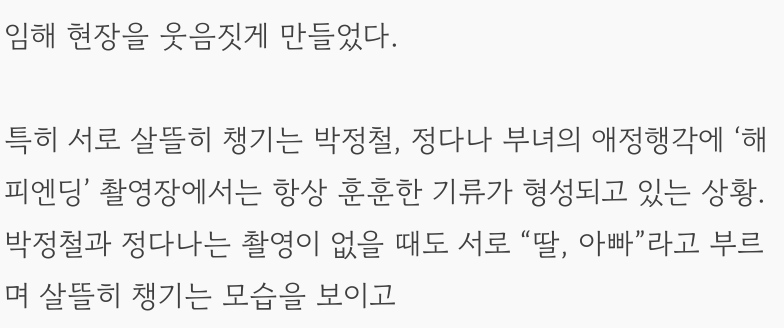임해 현장을 웃음짓게 만들었다.

특히 서로 살뜰히 챙기는 박정철, 정다나 부녀의 애정행각에 ‘해피엔딩’ 촬영장에서는 항상 훈훈한 기류가 형성되고 있는 상황. 박정철과 정다나는 촬영이 없을 때도 서로 “딸, 아빠”라고 부르며 살뜰히 챙기는 모습을 보이고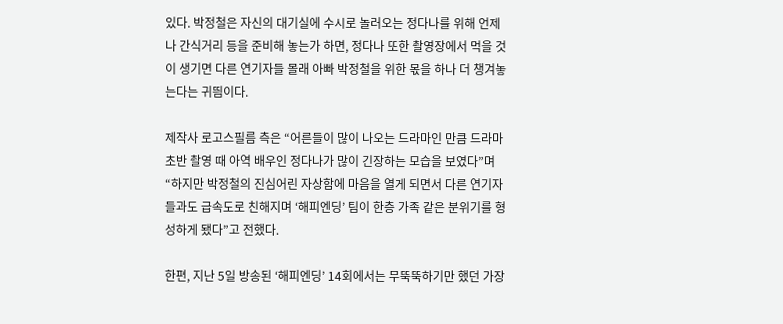있다. 박정철은 자신의 대기실에 수시로 놀러오는 정다나를 위해 언제나 간식거리 등을 준비해 놓는가 하면, 정다나 또한 촬영장에서 먹을 것이 생기면 다른 연기자들 몰래 아빠 박정철을 위한 몫을 하나 더 챙겨놓는다는 귀띔이다.

제작사 로고스필름 측은 “어른들이 많이 나오는 드라마인 만큼 드라마 초반 촬영 때 아역 배우인 정다나가 많이 긴장하는 모습을 보였다”며 “하지만 박정철의 진심어린 자상함에 마음을 열게 되면서 다른 연기자들과도 급속도로 친해지며 ‘해피엔딩’ 팀이 한층 가족 같은 분위기를 형성하게 됐다”고 전했다.

한편, 지난 5일 방송된 ‘해피엔딩’ 14회에서는 무뚝뚝하기만 했던 가장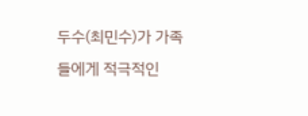두수(최민수)가 가족들에게 적극적인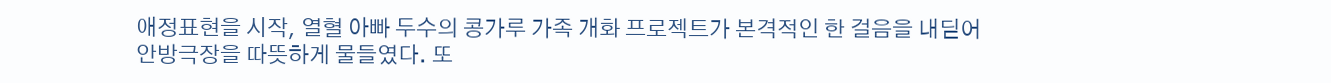애정표현을 시작, 열혈 아빠 두수의 콩가루 가족 개화 프로젝트가 본격적인 한 걸음을 내딛어 안방극장을 따뜻하게 물들였다. 또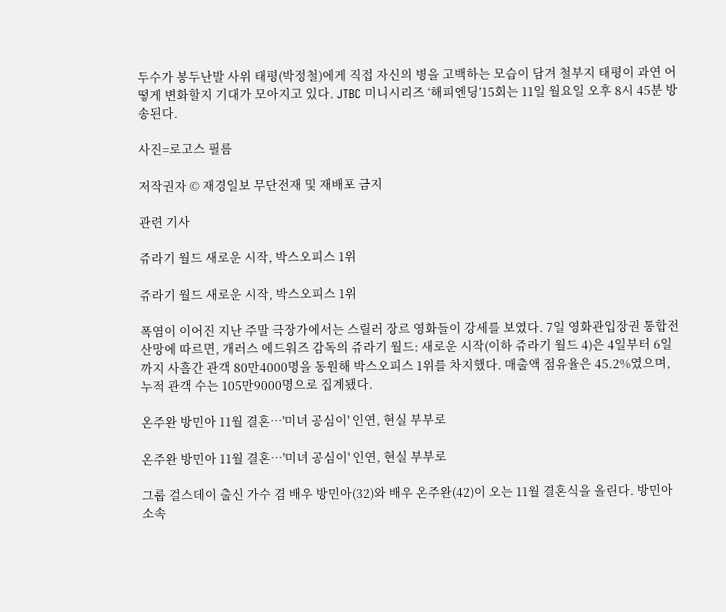두수가 봉두난발 사위 태평(박정철)에게 직접 자신의 병을 고백하는 모습이 담겨 철부지 태평이 과연 어떻게 변화할지 기대가 모아지고 있다. JTBC 미니시리즈 ‘해피엔딩’15회는 11일 월요일 오후 8시 45분 방송된다.

사진=로고스 필름

저작권자 © 재경일보 무단전재 및 재배포 금지

관련 기사

쥬라기 월드 새로운 시작, 박스오피스 1위

쥬라기 월드 새로운 시작, 박스오피스 1위

폭염이 이어진 지난 주말 극장가에서는 스릴러 장르 영화들이 강세를 보였다. 7일 영화관입장권 통합전산망에 따르면, 개러스 에드워즈 감독의 쥬라기 월드: 새로운 시작(이하 쥬라기 월드 4)은 4일부터 6일까지 사흘간 관객 80만4000명을 동원해 박스오피스 1위를 차지했다. 매출액 점유율은 45.2%였으며, 누적 관객 수는 105만9000명으로 집계됐다.

온주완 방민아 11월 결혼…'미녀 공심이' 인연, 현실 부부로

온주완 방민아 11월 결혼…'미녀 공심이' 인연, 현실 부부로

그룹 걸스데이 출신 가수 겸 배우 방민아(32)와 배우 온주완(42)이 오는 11월 결혼식을 올린다. 방민아 소속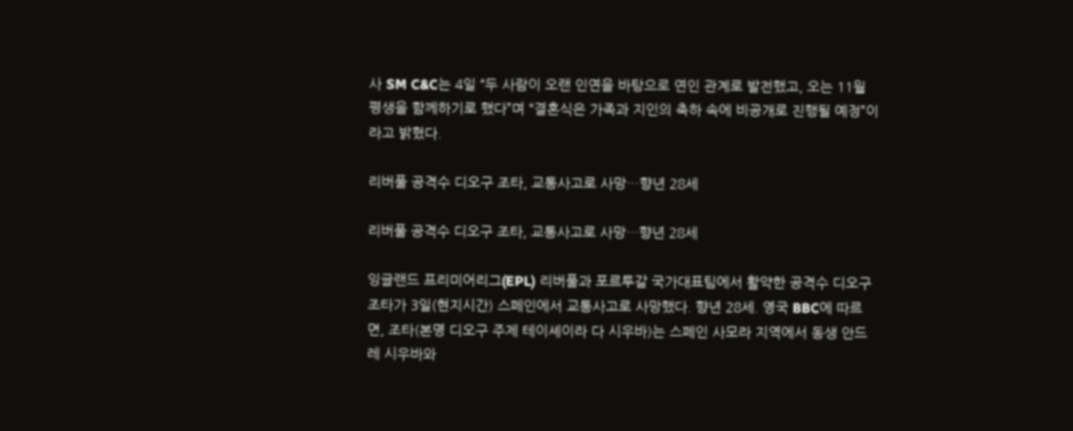사 SM C&C는 4일 “두 사람이 오랜 인연을 바탕으로 연인 관계로 발전했고, 오는 11월 평생을 함께하기로 했다”며 “결혼식은 가족과 지인의 축하 속에 비공개로 진행될 예정”이라고 밝혔다.

리버풀 공격수 디오구 조타, 교통사고로 사망…향년 28세

리버풀 공격수 디오구 조타, 교통사고로 사망…향년 28세

잉글랜드 프리미어리그(EPL) 리버풀과 포르투갈 국가대표팀에서 활약한 공격수 디오구 조타가 3일(현지시간) 스페인에서 교통사고로 사망했다. 향년 28세. 영국 BBC에 따르면, 조타(본명 디오구 주제 테이셰이라 다 시우바)는 스페인 사모라 지역에서 동생 안드레 시우바와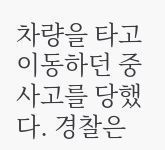차량을 타고 이동하던 중 사고를 당했다. 경찰은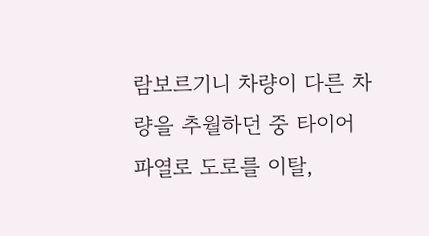람보르기니 차량이 다른 차량을 추월하던 중 타이어 파열로 도로를 이탈,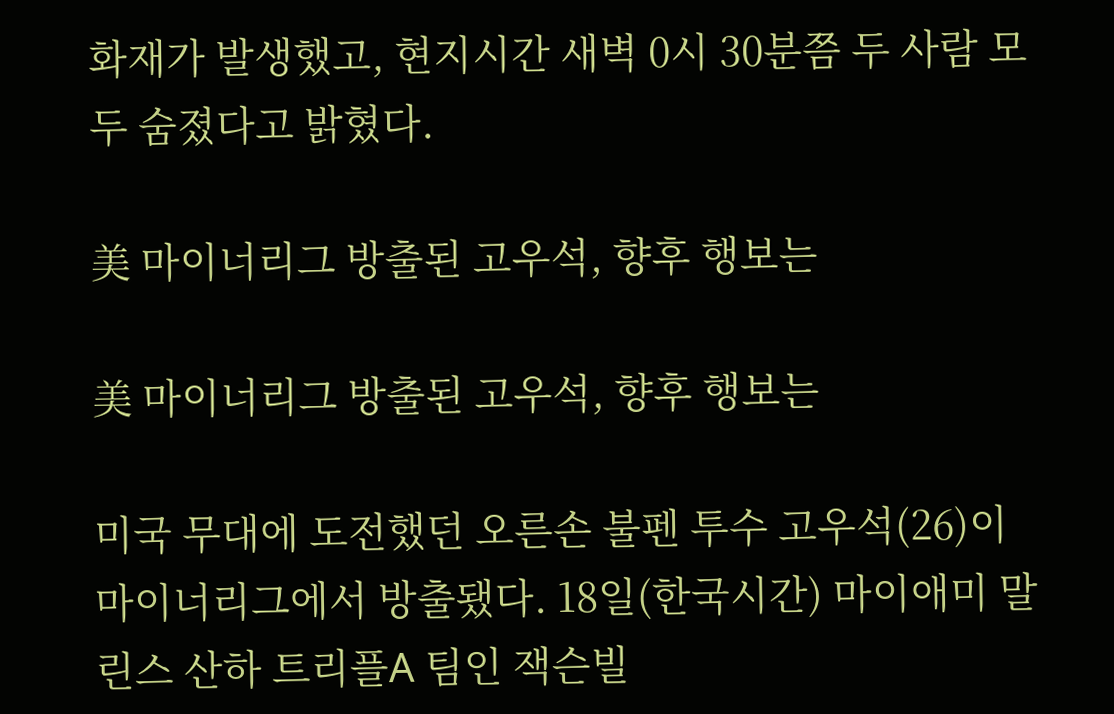화재가 발생했고, 현지시간 새벽 0시 30분쯤 두 사람 모두 숨졌다고 밝혔다.

美 마이너리그 방출된 고우석, 향후 행보는

美 마이너리그 방출된 고우석, 향후 행보는

미국 무대에 도전했던 오른손 불펜 투수 고우석(26)이 마이너리그에서 방출됐다. 18일(한국시간) 마이애미 말린스 산하 트리플A 팀인 잭슨빌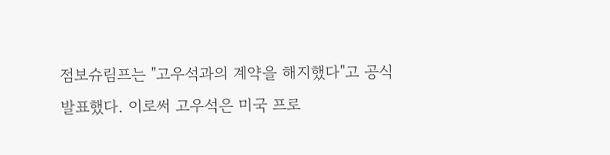점보슈림프는 "고우석과의 계약을 해지했다"고 공식 발표했다. 이로써 고우석은 미국 프로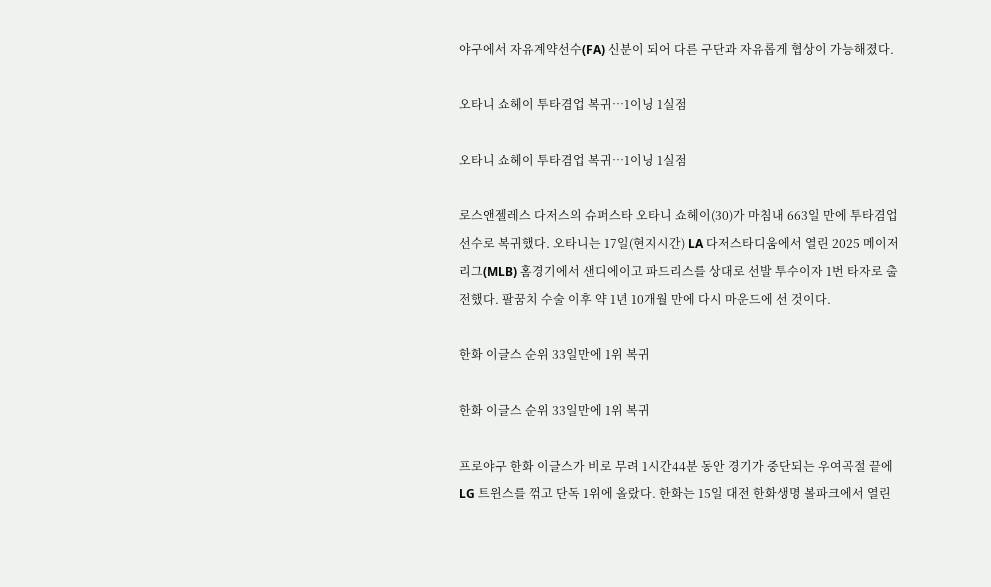야구에서 자유계약선수(FA) 신분이 되어 다른 구단과 자유롭게 협상이 가능해졌다.

오타니 쇼헤이 투타겸업 복귀…1이닝 1실점

오타니 쇼헤이 투타겸업 복귀…1이닝 1실점

로스앤젤레스 다저스의 슈퍼스타 오타니 쇼헤이(30)가 마침내 663일 만에 투타겸업 선수로 복귀했다. 오타니는 17일(현지시간) LA 다저스타디움에서 열린 2025 메이저리그(MLB) 홈경기에서 샌디에이고 파드리스를 상대로 선발 투수이자 1번 타자로 출전했다. 팔꿈치 수술 이후 약 1년 10개월 만에 다시 마운드에 선 것이다.

한화 이글스 순위 33일만에 1위 복귀

한화 이글스 순위 33일만에 1위 복귀

프로야구 한화 이글스가 비로 무려 1시간44분 동안 경기가 중단되는 우여곡절 끝에 LG 트윈스를 꺾고 단독 1위에 올랐다. 한화는 15일 대전 한화생명 볼파크에서 열린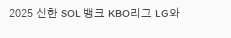2025 신한 SOL 뱅크 KBO리그 LG와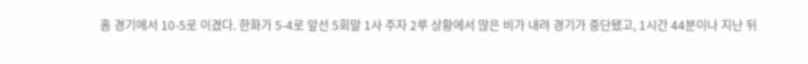홈 경기에서 10-5로 이겼다. 한화가 5-4로 앞선 5회말 1사 주자 2루 상황에서 많은 비가 내려 경기가 중단됐고, 1시간 44분이나 지난 뒤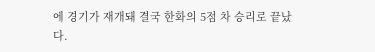에 경기가 재개돼 결국 한화의 5점 차 승리로 끝났다.